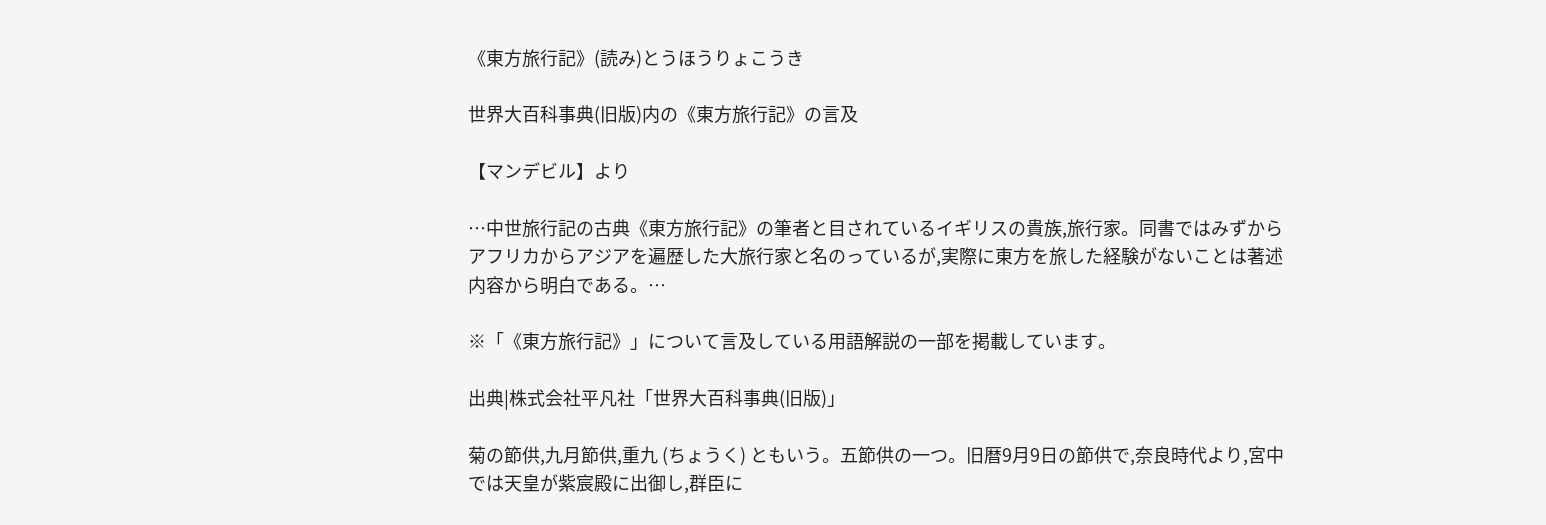《東方旅行記》(読み)とうほうりょこうき

世界大百科事典(旧版)内の《東方旅行記》の言及

【マンデビル】より

…中世旅行記の古典《東方旅行記》の筆者と目されているイギリスの貴族,旅行家。同書ではみずからアフリカからアジアを遍歴した大旅行家と名のっているが,実際に東方を旅した経験がないことは著述内容から明白である。…

※「《東方旅行記》」について言及している用語解説の一部を掲載しています。

出典|株式会社平凡社「世界大百科事典(旧版)」

菊の節供,九月節供,重九 (ちょうく) ともいう。五節供の一つ。旧暦9月9日の節供で,奈良時代より,宮中では天皇が紫宸殿に出御し,群臣に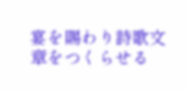宴を賜わり詩歌文章をつくらせる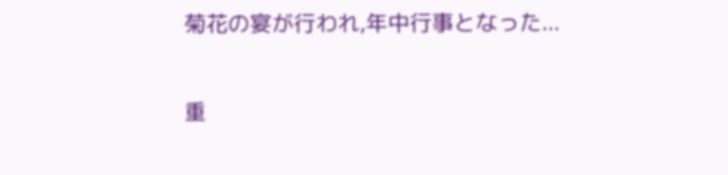菊花の宴が行われ,年中行事となった...

重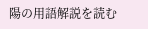陽の用語解説を読む